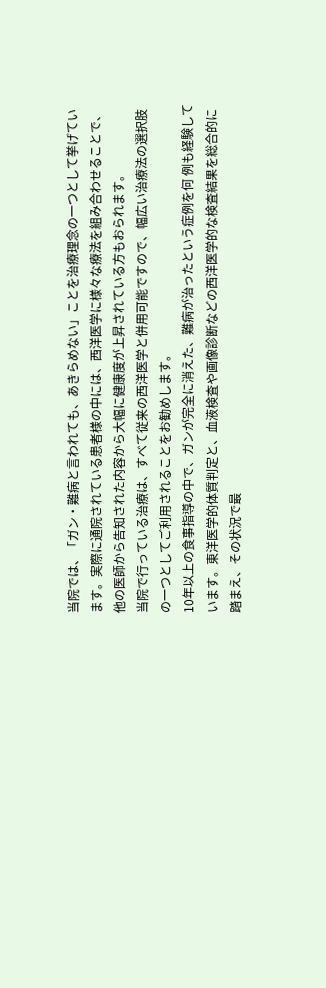当院では、「ガン・難病と言われても、あきらめない」ことを治療理念の一つとして挙げています。実際に通院されている患者様の中には、西洋医学に様々な療法を組み合わせることで、他の医師から告知された内容から大幅に健康度が上昇されている方もおられます。
当院で行っている治療は、すべて従来の西洋医学と併用可能ですので、幅広い治療法の選択肢の一つとしてご利用されることをお勧めします。
10年以上の食事指導の中で、ガンが完全に消えた、難病が治ったという症例を何 例も経験しています。東洋医学的体質判定と、血液検査や画像診断などの西洋医学的な検査結果を総合的に踏まえ、その状況で最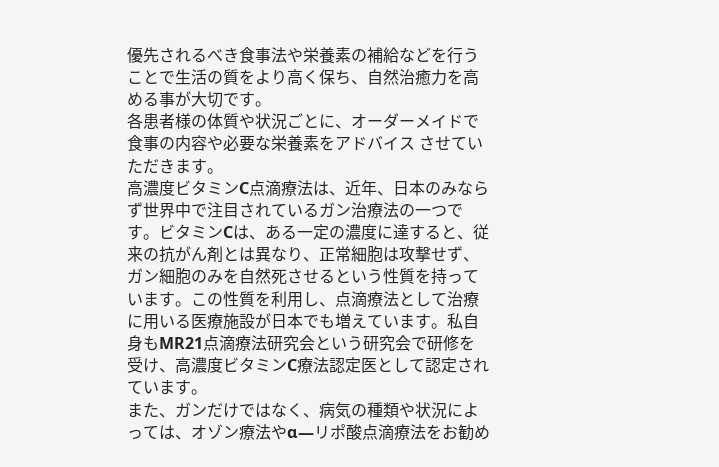優先されるべき食事法や栄養素の補給などを行うことで生活の質をより高く保ち、自然治癒力を高める事が大切です。
各患者様の体質や状況ごとに、オーダーメイドで食事の内容や必要な栄養素をアドバイス させていただきます。
高濃度ビタミンC点滴療法は、近年、日本のみならず世界中で注目されているガン治療法の一つです。ビタミンCは、ある一定の濃度に達すると、従来の抗がん剤とは異なり、正常細胞は攻撃せず、ガン細胞のみを自然死させるという性質を持っています。この性質を利用し、点滴療法として治療に用いる医療施設が日本でも増えています。私自身もMR21点滴療法研究会という研究会で研修を受け、高濃度ビタミンC療法認定医として認定されています。
また、ガンだけではなく、病気の種類や状況によっては、オゾン療法やα―リポ酸点滴療法をお勧め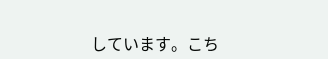しています。こち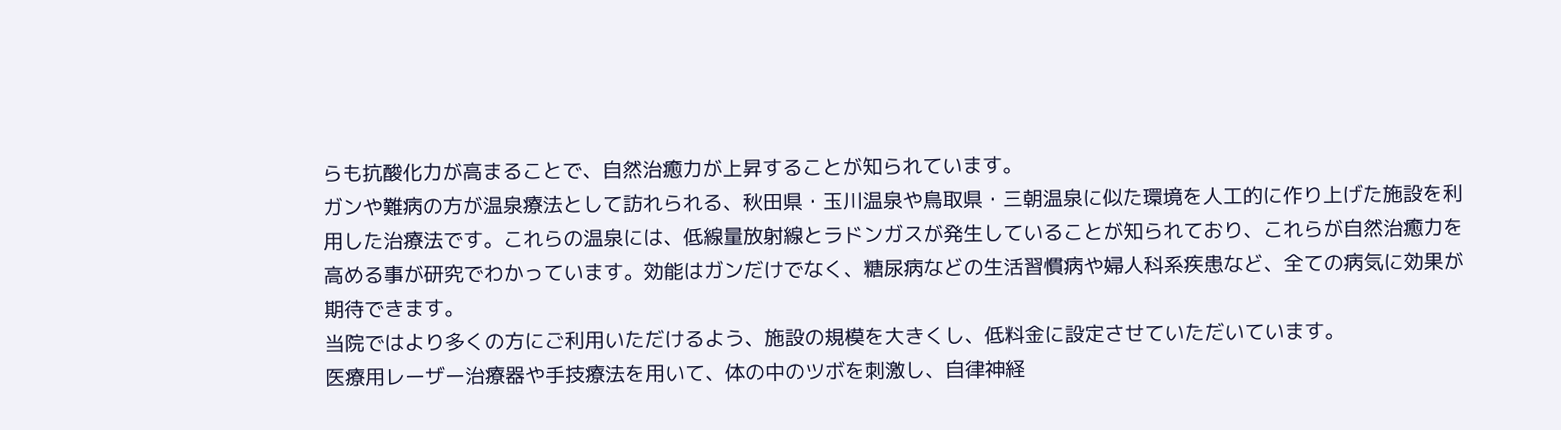らも抗酸化力が高まることで、自然治癒力が上昇することが知られています。
ガンや難病の方が温泉療法として訪れられる、秋田県・玉川温泉や鳥取県・三朝温泉に似た環境を人工的に作り上げた施設を利用した治療法です。これらの温泉には、低線量放射線とラドンガスが発生していることが知られており、これらが自然治癒力を高める事が研究でわかっています。効能はガンだけでなく、糖尿病などの生活習慣病や婦人科系疾患など、全ての病気に効果が期待できます。
当院ではより多くの方にご利用いただけるよう、施設の規模を大きくし、低料金に設定させていただいています。
医療用レーザー治療器や手技療法を用いて、体の中のツボを刺激し、自律神経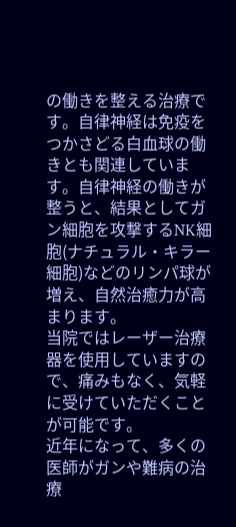の働きを整える治療です。自律神経は免疫をつかさどる白血球の働きとも関連しています。自律神経の働きが整うと、結果としてガン細胞を攻撃するNK細胞(ナチュラル・キラー細胞)などのリンパ球が増え、自然治癒力が高まります。
当院ではレーザー治療器を使用していますので、痛みもなく、気軽に受けていただくことが可能です。
近年になって、多くの医師がガンや難病の治療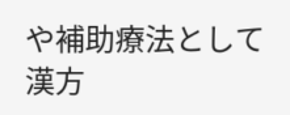や補助療法として漢方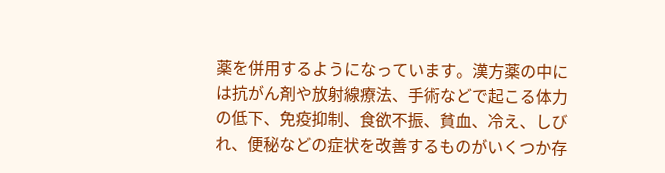薬を併用するようになっています。漢方薬の中には抗がん剤や放射線療法、手術などで起こる体力の低下、免疫抑制、食欲不振、貧血、冷え、しびれ、便秘などの症状を改善するものがいくつか存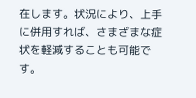在します。状況により、上手に併用すれば、さまざまな症状を軽減することも可能です。